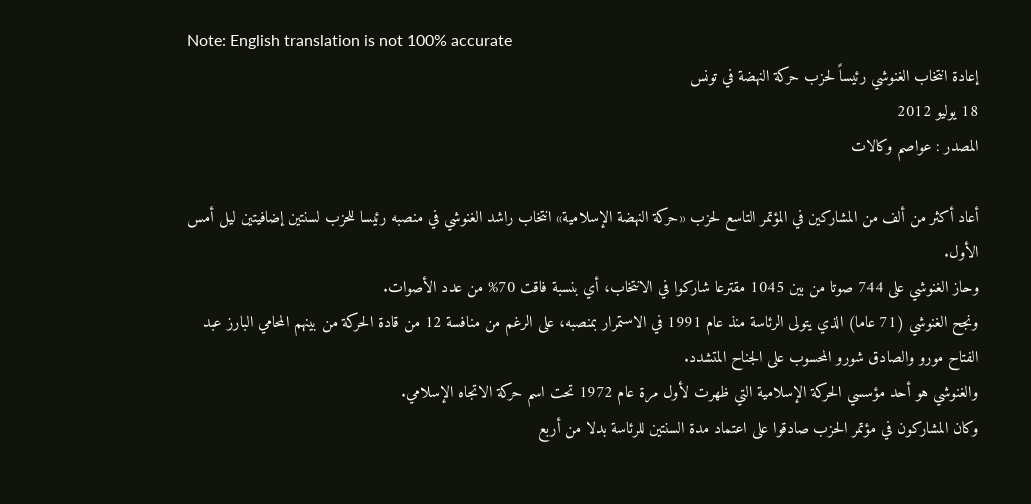Note: English translation is not 100% accurate
إعادة انتخاب الغنوشي رئيساً لحزب حركة النهضة في تونس
18 يوليو 2012
المصدر : عواصم وكالات

أعاد أكثر من ألف من المشاركين في المؤتمر التاسع لحزب «حركة النهضة الإسلامية» انتخاب راشد الغنوشي في منصبه رئيسا للحزب لسنتين إضافيتين ليل أمس الأول.
وحاز الغنوشي على 744 صوتا من بين 1045 مقترعا شاركوا في الانتخاب، أي بنسبة فاقت 70% من عدد الأصوات.
ونجح الغنوشي (71 عاما) الذي يتولى الرئاسة منذ عام 1991 في الاستمرار بمنصبه، على الرغم من منافسة 12 من قادة الحركة من بينهم المحامي البارز عبد الفتاح مورو والصادق شورو المحسوب على الجناح المتشدد.
والغنوشي هو أحد مؤسسي الحركة الإسلامية التي ظهرت لأول مرة عام 1972 تحت اسم حركة الاتجاه الإسلامي.
وكان المشاركون في مؤتمر الحزب صادقوا على اعتماد مدة السنتين للرئاسة بدلا من أربع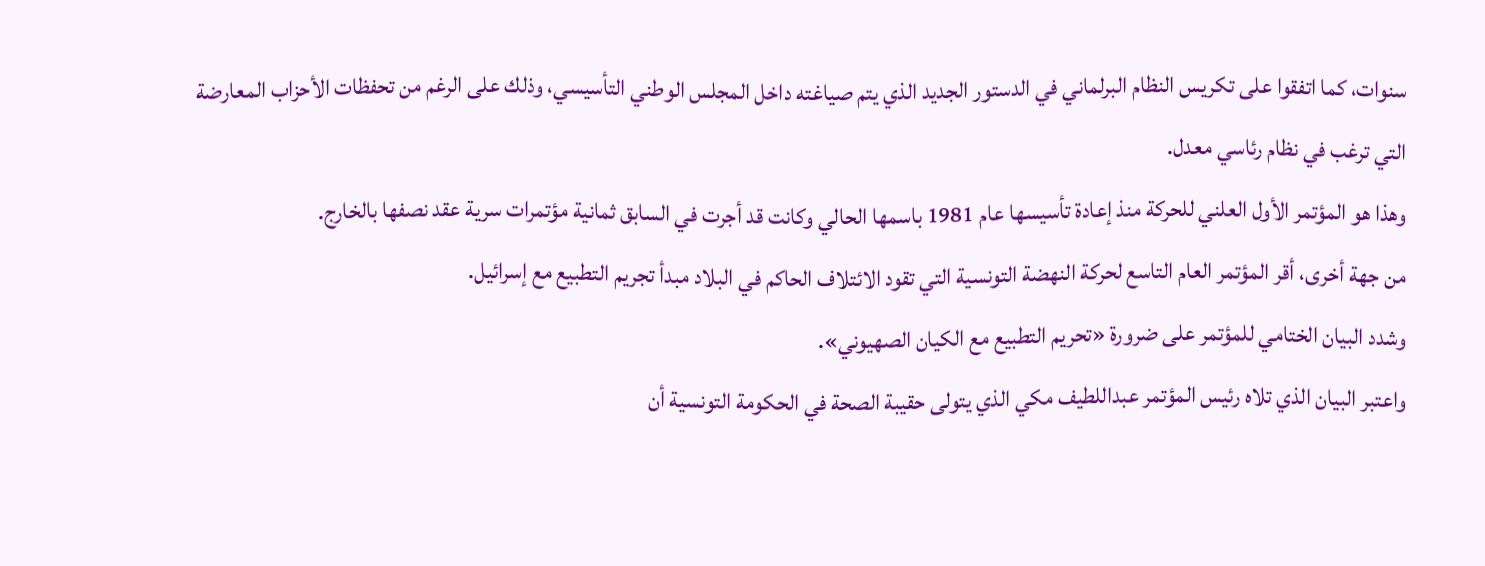سنوات، كما اتفقوا على تكريس النظام البرلماني في الدستور الجديد الذي يتم صياغته داخل المجلس الوطني التأسيسي، وذلك على الرغم من تحفظات الأحزاب المعارضة التي ترغب في نظام رئاسي معدل.
وهذا هو المؤتمر الأول العلني للحركة منذ إعادة تأسيسها عام 1981 باسمها الحالي وكانت قد أجرت في السابق ثمانية مؤتمرات سرية عقد نصفها بالخارج.
من جهة أخرى، أقر المؤتمر العام التاسع لحركة النهضة التونسية التي تقود الائتلاف الحاكم في البلاد مبدأ تجريم التطبيع مع إسرائيل.
وشدد البيان الختامي للمؤتمر على ضرورة «تحريم التطبيع مع الكيان الصهيوني».
واعتبر البيان الذي تلاه رئيس المؤتمر عبداللطيف مكي الذي يتولى حقيبة الصحة في الحكومة التونسية أن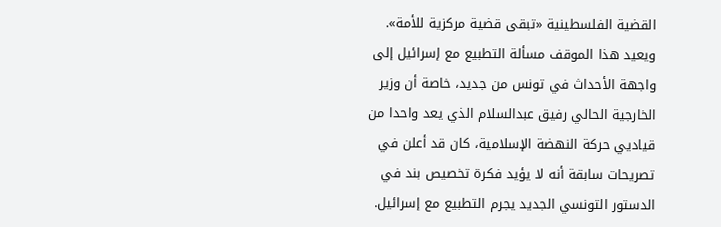القضية الفلسطينية «تبقى قضية مركزية للأمة».
ويعيد هذا الموقف مسألة التطبيع مع إسرائيل إلى واجهة الأحداث في تونس من جديد، خاصة أن وزير الخارجية الحالي رفيق عبدالسلام الذي يعد واحدا من قياديي حركة النهضة الإسلامية، كان قد أعلن في تصريحات سابقة أنه لا يؤيد فكرة تخصيص بند في الدستور التونسي الجديد يجرم التطبيع مع إسرائيل.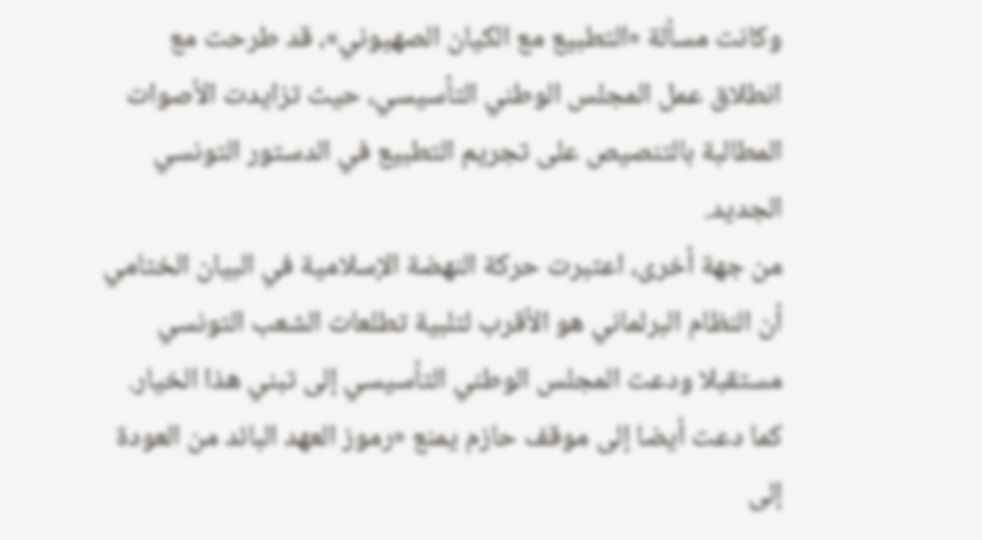وكانت مسألة «التطبيع مع الكيان الصهيوني»، قد طرحت مع انطلاق عمل المجلس الوطني التأسيسي، حيث تزايدت الأصوات المطالبة بالتنصيص على تجريم التطبيع في الدستور التونسي الجديد.
من جهة أخرى، اعتبرت حركة النهضة الإسلامية في البيان الختامي أن النظام البرلماني هو الأقرب لتلبية تطلعات الشعب التونسي مستقبلا ودعت المجلس الوطني التأسيسي إلى تبني هذا الخيار.
كما دعت أيضا إلى موقف حازم يمنع «رموز العهد البائد من العودة إلى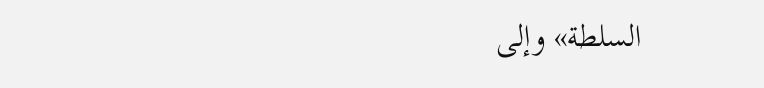السلطة» وإلى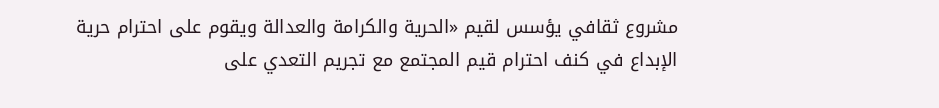مشروع ثقافي يؤسس لقيم «الحرية والكرامة والعدالة ويقوم على احترام حرية الإبداع في كنف احترام قيم المجتمع مع تجريم التعدي على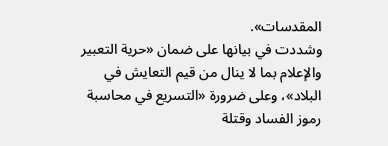المقدسات».
وشددت في بيانها على ضمان «حرية التعبير والإعلام بما لا ينال من قيم التعايش في البلاد»، وعلى ضرورة «التسريع في محاسبة رموز الفساد وقتلة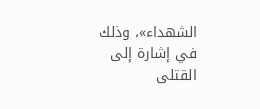الشهداء»، وذلك في إشارة إلى القتلى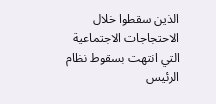الذين سقطوا خلال الاحتجاجات الاجتماعية التي انتهت بسقوط نظام الرئيس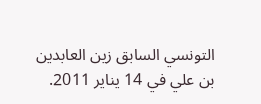التونسي السابق زين العابدين بن علي في 14 يناير 2011.